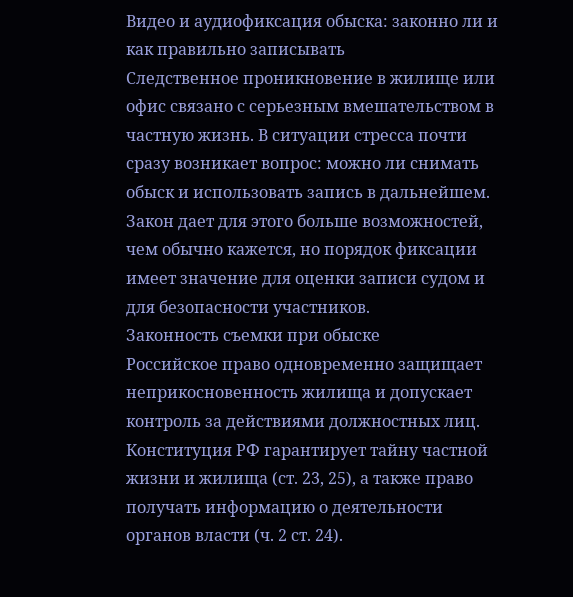Видео и аудиофиксация обыска: законно ли и как правильно записывать
Следственное проникновение в жилище или офис связано с серьезным вмешательством в частную жизнь. В ситуации стресса почти сразу возникает вопрос: можно ли снимать обыск и использовать запись в дальнейшем. Закон дает для этого больше возможностей, чем обычно кажется, но порядок фиксации имеет значение для оценки записи судом и для безопасности участников.
Законность съемки при обыске
Российское право одновременно защищает неприкосновенность жилища и допускает контроль за действиями должностных лиц. Конституция РФ гарантирует тайну частной жизни и жилища (ст. 23, 25), а также право получать информацию о деятельности органов власти (ч. 2 ст. 24).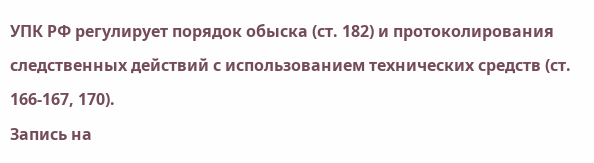УПК РФ регулирует порядок обыска (ст. 182) и протоколирования следственных действий с использованием технических средств (ст. 166-167, 170).
Запись на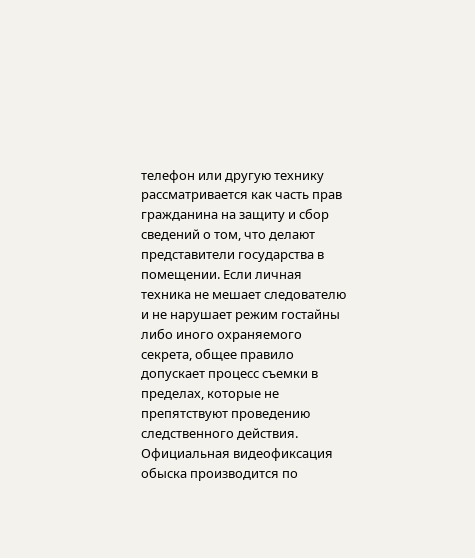телефон или другую технику рассматривается как часть прав гражданина на защиту и сбор сведений о том, что делают представители государства в помещении. Если личная техника не мешает следователю и не нарушает режим гостайны либо иного охраняемого секрета, общее правило допускает процесс съемки в пределах, которые не препятствуют проведению следственного действия.
Официальная видеофиксация обыска производится по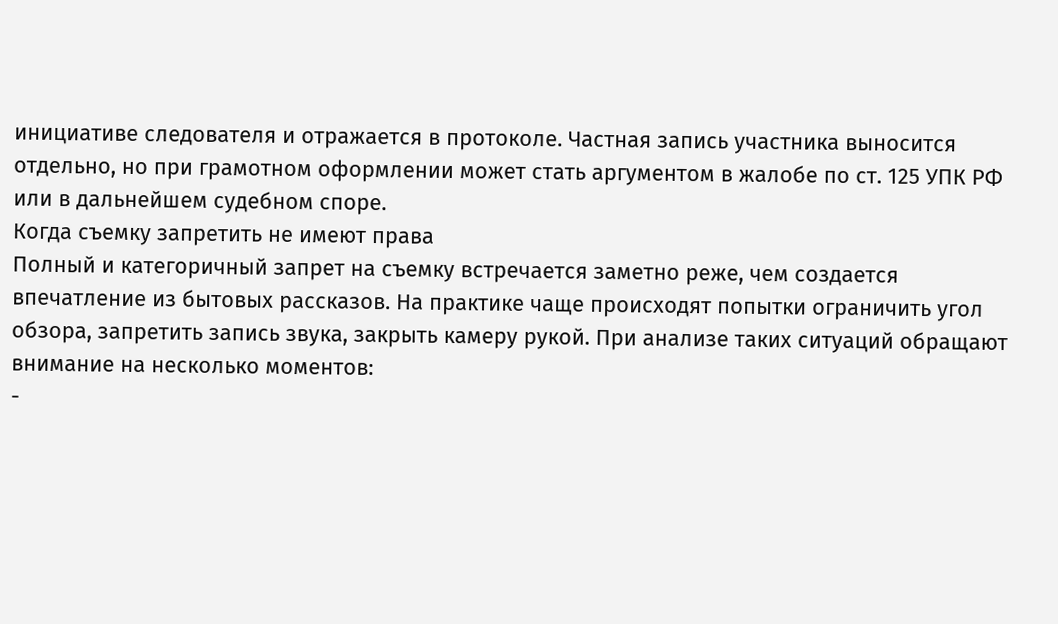инициативе следователя и отражается в протоколе. Частная запись участника выносится отдельно, но при грамотном оформлении может стать аргументом в жалобе по ст. 125 УПК РФ или в дальнейшем судебном споре.
Когда съемку запретить не имеют права
Полный и категоричный запрет на съемку встречается заметно реже, чем создается впечатление из бытовых рассказов. На практике чаще происходят попытки ограничить угол обзора, запретить запись звука, закрыть камеру рукой. При анализе таких ситуаций обращают внимание на несколько моментов:
-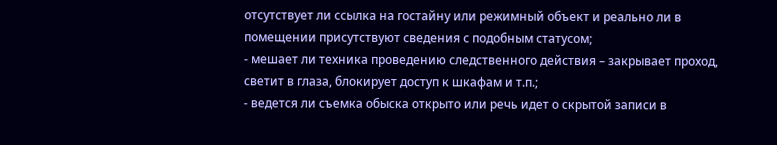отсутствует ли ссылка на гостайну или режимный объект и реально ли в помещении присутствуют сведения с подобным статусом;
- мешает ли техника проведению следственного действия – закрывает проход, светит в глаза, блокирует доступ к шкафам и т.п.;
- ведется ли съемка обыска открыто или речь идет о скрытой записи в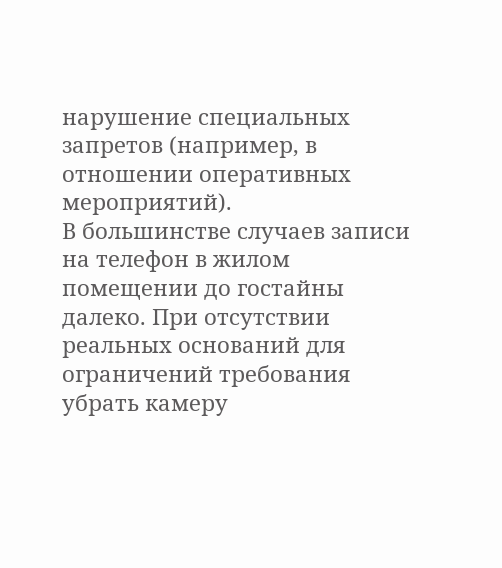нарушение специальных запретов (например, в отношении оперативных мероприятий).
В большинстве случаев записи на телефон в жилом помещении до гостайны далеко. При отсутствии реальных оснований для ограничений требования убрать камеру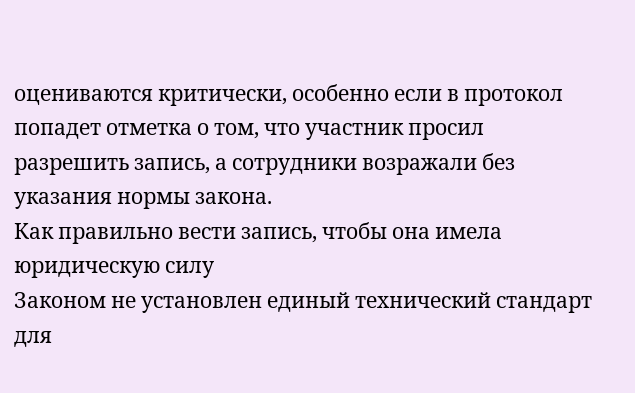оцениваются критически, особенно если в протокол попадет отметка о том, что участник просил разрешить запись, а сотрудники возражали без указания нормы закона.
Как правильно вести запись, чтобы она имела юридическую силу
Законом не установлен единый технический стандарт для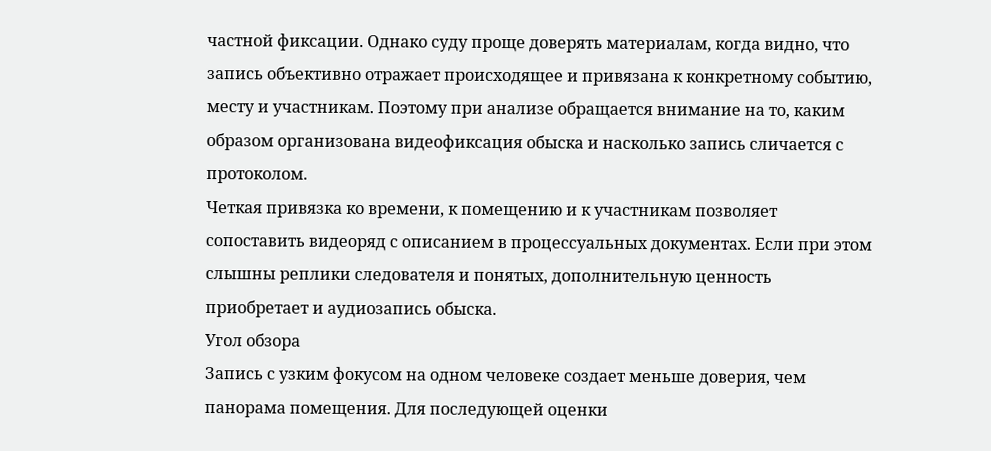частной фиксации. Однако суду проще доверять материалам, когда видно, что запись объективно отражает происходящее и привязана к конкретному событию, месту и участникам. Поэтому при анализе обращается внимание на то, каким образом организована видеофиксация обыска и насколько запись сличается с протоколом.
Четкая привязка ко времени, к помещению и к участникам позволяет сопоставить видеоряд с описанием в процессуальных документах. Если при этом слышны реплики следователя и понятых, дополнительную ценность приобретает и аудиозапись обыска.
Угол обзора
Запись с узким фокусом на одном человеке создает меньше доверия, чем панорама помещения. Для последующей оценки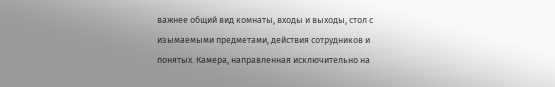важнее общий вид комнаты, входы и выходы, стол с изымаемыми предметами, действия сотрудников и понятых. Камера, направленная исключительно на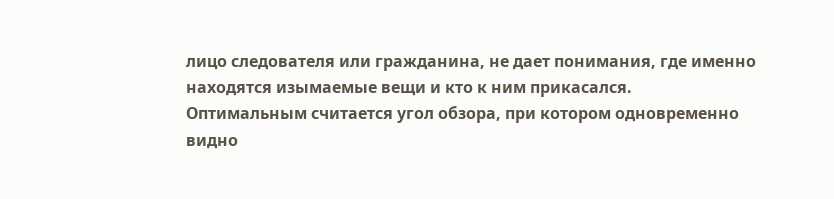лицо следователя или гражданина, не дает понимания, где именно находятся изымаемые вещи и кто к ним прикасался.
Оптимальным считается угол обзора, при котором одновременно видно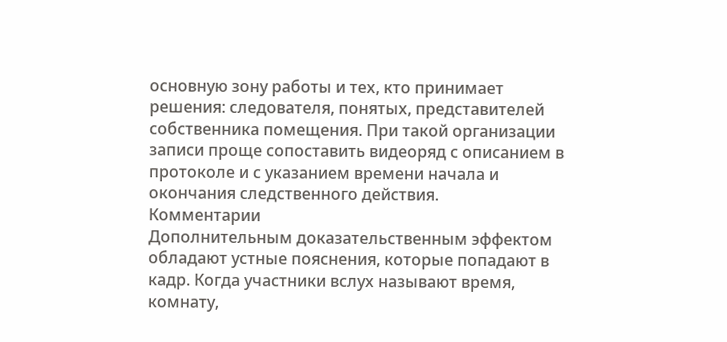основную зону работы и тех, кто принимает решения: следователя, понятых, представителей собственника помещения. При такой организации записи проще сопоставить видеоряд с описанием в протоколе и с указанием времени начала и окончания следственного действия.
Комментарии
Дополнительным доказательственным эффектом обладают устные пояснения, которые попадают в кадр. Когда участники вслух называют время, комнату,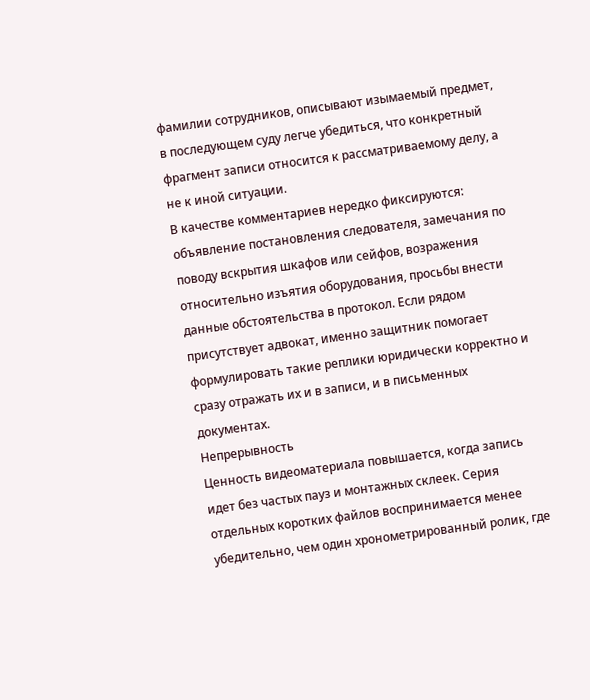фамилии сотрудников, описывают изымаемый предмет, в последующем суду легче убедиться, что конкретный фрагмент записи относится к рассматриваемому делу, а не к иной ситуации.
В качестве комментариев нередко фиксируются: объявление постановления следователя, замечания по поводу вскрытия шкафов или сейфов, возражения относительно изъятия оборудования, просьбы внести данные обстоятельства в протокол. Если рядом присутствует адвокат, именно защитник помогает формулировать такие реплики юридически корректно и сразу отражать их и в записи, и в письменных документах.
Непрерывность
Ценность видеоматериала повышается, когда запись идет без частых пауз и монтажных склеек. Серия отдельных коротких файлов воспринимается менее убедительно, чем один хронометрированный ролик, где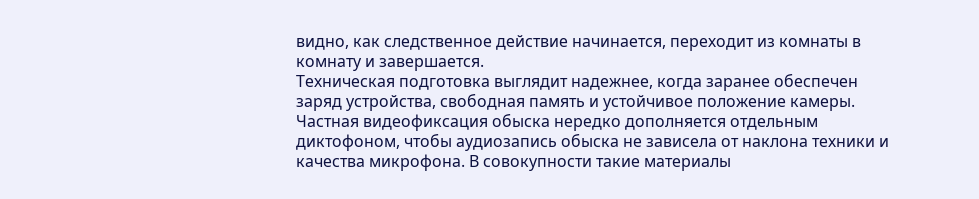видно, как следственное действие начинается, переходит из комнаты в комнату и завершается.
Техническая подготовка выглядит надежнее, когда заранее обеспечен заряд устройства, свободная память и устойчивое положение камеры. Частная видеофиксация обыска нередко дополняется отдельным диктофоном, чтобы аудиозапись обыска не зависела от наклона техники и качества микрофона. В совокупности такие материалы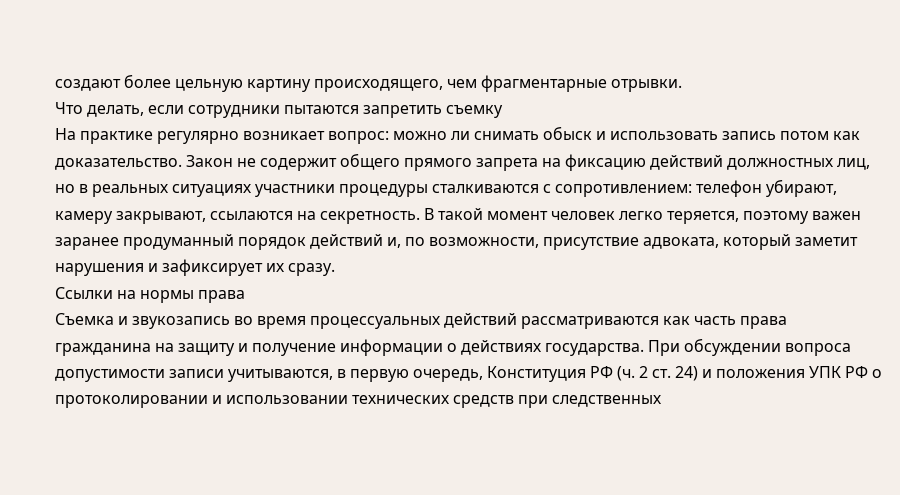создают более цельную картину происходящего, чем фрагментарные отрывки.
Что делать, если сотрудники пытаются запретить съемку
На практике регулярно возникает вопрос: можно ли снимать обыск и использовать запись потом как доказательство. Закон не содержит общего прямого запрета на фиксацию действий должностных лиц, но в реальных ситуациях участники процедуры сталкиваются с сопротивлением: телефон убирают, камеру закрывают, ссылаются на секретность. В такой момент человек легко теряется, поэтому важен заранее продуманный порядок действий и, по возможности, присутствие адвоката, который заметит нарушения и зафиксирует их сразу.
Ссылки на нормы права
Съемка и звукозапись во время процессуальных действий рассматриваются как часть права гражданина на защиту и получение информации о действиях государства. При обсуждении вопроса допустимости записи учитываются, в первую очередь, Конституция РФ (ч. 2 ст. 24) и положения УПК РФ о протоколировании и использовании технических средств при следственных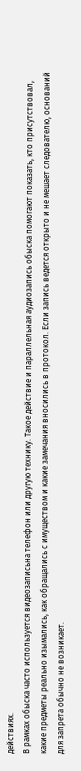действиях.
В рамках обыска часто используется видеозаписьна телефон или другую технику. Такое действие и параллельная аудиозапись обыска помогают показать, кто присутствовал, какие предметы реально изымались, как обращались с имуществом и какие замечания вносились в протокол. Если запись ведется открыто и не мешает следователю, оснований для запрета обычно не возникает.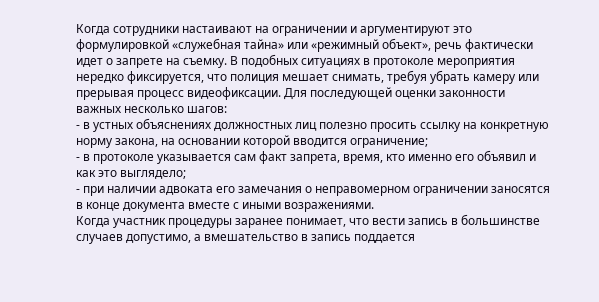Когда сотрудники настаивают на ограничении и аргументируют это формулировкой «служебная тайна» или «режимный объект», речь фактически идет о запрете на съемку. В подобных ситуациях в протоколе мероприятия нередко фиксируется, что полиция мешает снимать, требуя убрать камеру или прерывая процесс видеофиксации. Для последующей оценки законности важных несколько шагов:
- в устных объяснениях должностных лиц полезно просить ссылку на конкретную норму закона, на основании которой вводится ограничение;
- в протоколе указывается сам факт запрета, время, кто именно его объявил и как это выглядело;
- при наличии адвоката его замечания о неправомерном ограничении заносятся в конце документа вместе с иными возражениями.
Когда участник процедуры заранее понимает, что вести запись в большинстве случаев допустимо, а вмешательство в запись поддается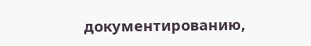документированию,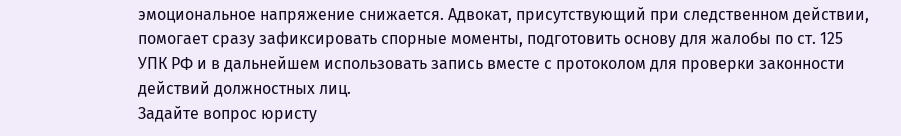эмоциональное напряжение снижается. Адвокат, присутствующий при следственном действии, помогает сразу зафиксировать спорные моменты, подготовить основу для жалобы по ст. 125 УПК РФ и в дальнейшем использовать запись вместе с протоколом для проверки законности действий должностных лиц.
Задайте вопрос юристу